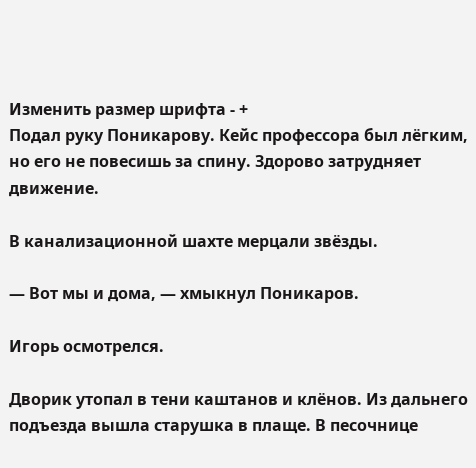Изменить размер шрифта - +
Подал руку Поникарову. Кейс профессора был лёгким, но его не повесишь за спину. Здорово затрудняет движение.

В канализационной шахте мерцали звёзды.

— Вот мы и дома, — хмыкнул Поникаров.

Игорь осмотрелся.

Дворик утопал в тени каштанов и клёнов. Из дальнего подъезда вышла старушка в плаще. В песочнице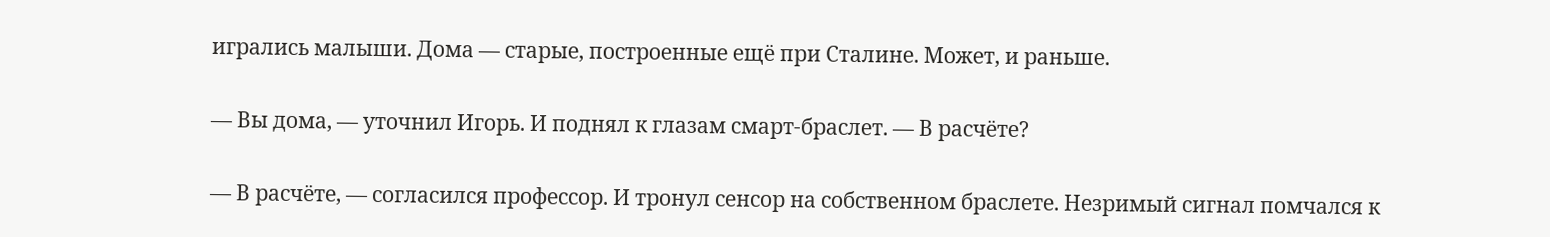игрались малыши. Дома — старые, построенные ещё при Сталине. Может, и раньше.

— Вы дома, — уточнил Игорь. И поднял к глазам смарт-браслет. — В расчёте?

— В расчёте, — согласился профессор. И тронул сенсор на собственном браслете. Незримый сигнал помчался к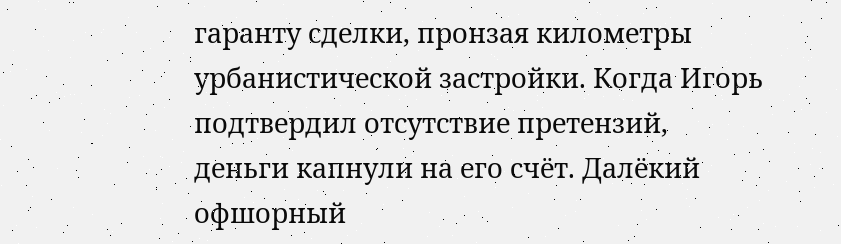гаранту сделки, пронзая километры урбанистической застройки. Когда Игорь подтвердил отсутствие претензий, деньги капнули на его счёт. Далёкий офшорный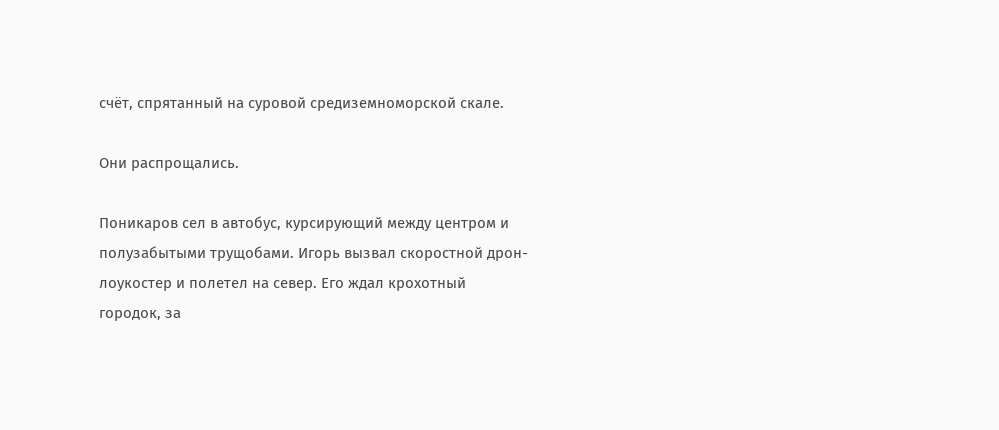счёт, спрятанный на суровой средиземноморской скале.

Они распрощались.

Поникаров сел в автобус, курсирующий между центром и полузабытыми трущобами. Игорь вызвал скоростной дрон-лоукостер и полетел на север. Его ждал крохотный городок, за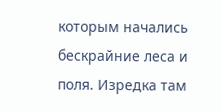которым начались бескрайние леса и поля. Изредка там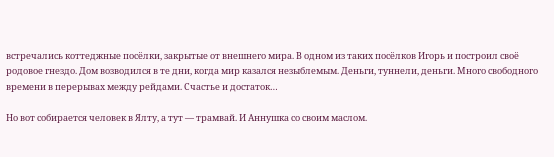встречались коттеджные посёлки, закрытые от внешнего мира. В одном из таких посёлков Игорь и построил своё родовое гнездо. Дом возводился в те дни, когда мир казался незыблемым. Деньги, туннели, деньги. Много свободного времени в перерывах между рейдами. Счастье и достаток…

Но вот собирается человек в Ялту, а тут — трамвай. И Аннушка со своим маслом.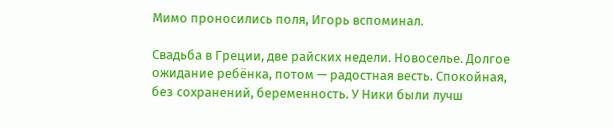Мимо проносились поля, Игорь вспоминал.

Свадьба в Греции, две райских недели. Новоселье. Долгое ожидание ребёнка, потом — радостная весть. Спокойная, без сохранений, беременность. У Ники были лучш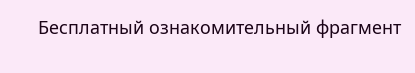Бесплатный ознакомительный фрагмент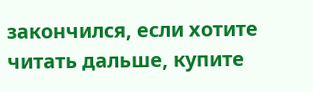закончился, если хотите читать дальше, купите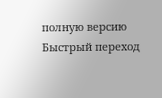полную версию
Быстрый переход